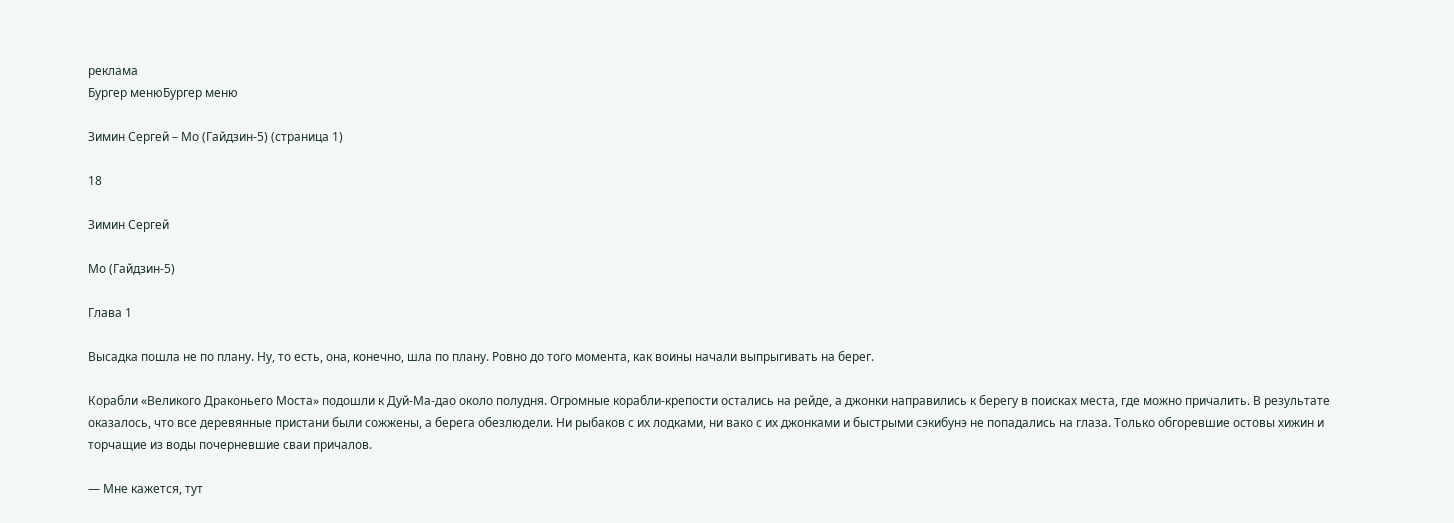реклама
Бургер менюБургер меню

Зимин Сергей – Мо (Гайдзин-5) (страница 1)

18

Зимин Сергей

Мо (Гайдзин-5)

Глава 1

Высадка пошла не по плану. Ну, то есть, она, конечно, шла по плану. Ровно до того момента, как воины начали выпрыгивать на берег.

Корабли «Великого Драконьего Моста» подошли к Дуй-Ма-дао около полудня. Огромные корабли-крепости остались на рейде, а джонки направились к берегу в поисках места, где можно причалить. В результате оказалось, что все деревянные пристани были сожжены, а берега обезлюдели. Ни рыбаков с их лодками, ни вако с их джонками и быстрыми сэкибунэ не попадались на глаза. Только обгоревшие остовы хижин и торчащие из воды почерневшие сваи причалов.

— Мне кажется, тут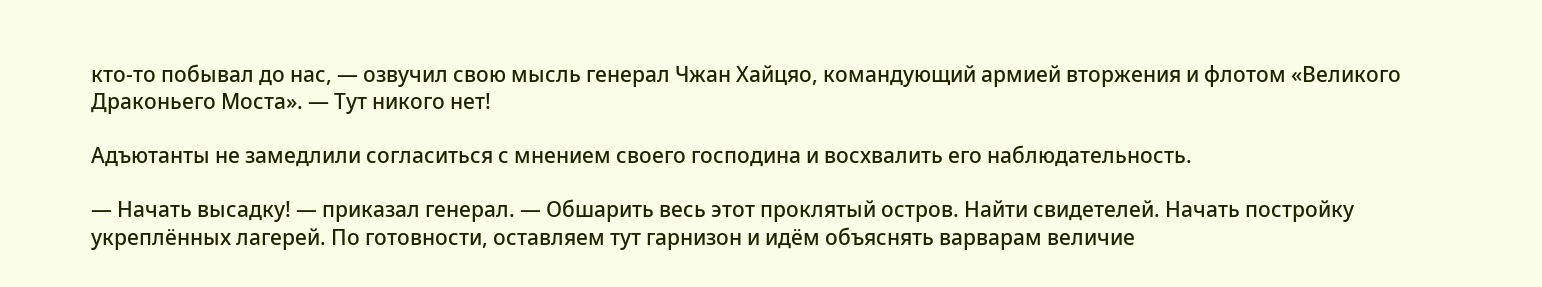кто-то побывал до нас, — озвучил свою мысль генерал Чжан Хайцяо, командующий армией вторжения и флотом «Великого Драконьего Моста». — Тут никого нет!

Адъютанты не замедлили согласиться с мнением своего господина и восхвалить его наблюдательность.

— Начать высадку! — приказал генерал. — Обшарить весь этот проклятый остров. Найти свидетелей. Начать постройку укреплённых лагерей. По готовности, оставляем тут гарнизон и идём объяснять варварам величие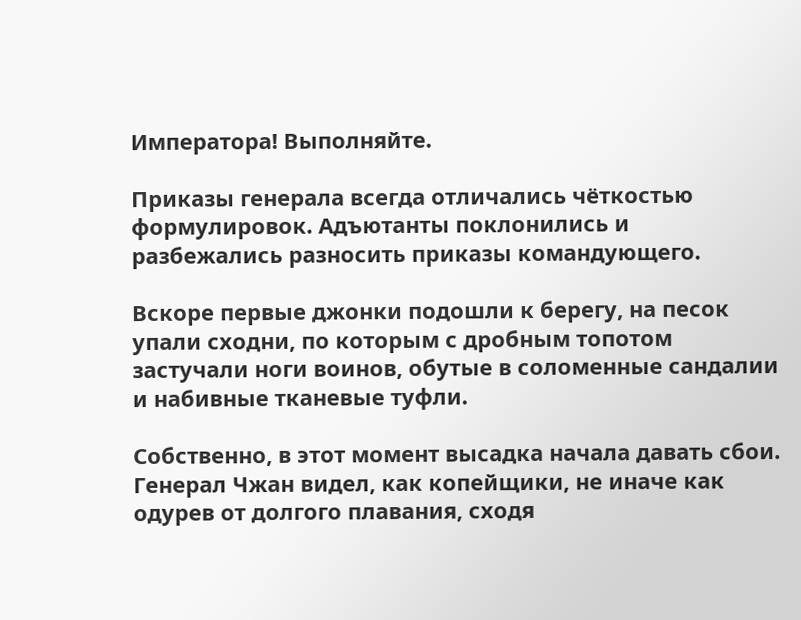Императора! Выполняйте.

Приказы генерала всегда отличались чёткостью формулировок. Адъютанты поклонились и разбежались разносить приказы командующего.

Вскоре первые джонки подошли к берегу, на песок упали сходни, по которым с дробным топотом застучали ноги воинов, обутые в соломенные сандалии и набивные тканевые туфли.

Собственно, в этот момент высадка начала давать сбои. Генерал Чжан видел, как копейщики, не иначе как одурев от долгого плавания, сходя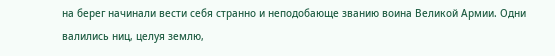на берег начинали вести себя странно и неподобающе званию воина Великой Армии. Одни валились ниц, целуя землю,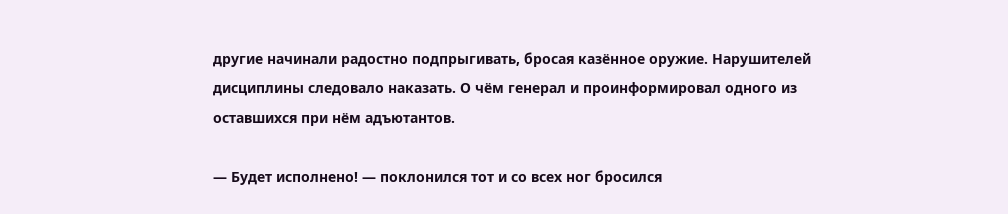другие начинали радостно подпрыгивать, бросая казённое оружие. Нарушителей дисциплины следовало наказать. О чём генерал и проинформировал одного из оставшихся при нём адъютантов.

— Будет исполнено! — поклонился тот и со всех ног бросился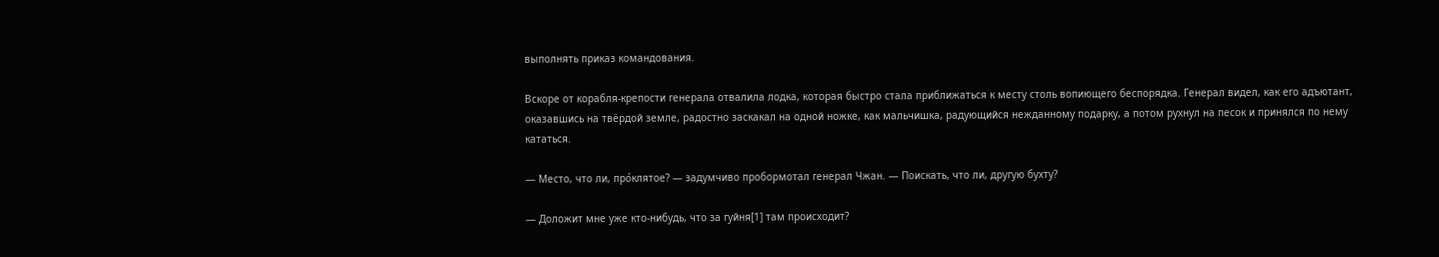выполнять приказ командования.

Вскоре от корабля-крепости генерала отвалила лодка, которая быстро стала приближаться к месту столь вопиющего беспорядка. Генерал видел, как его адъютант, оказавшись на твёрдой земле, радостно заскакал на одной ножке, как мальчишка, радующийся нежданному подарку, а потом рухнул на песок и принялся по нему кататься.

— Место, что ли, про́клятое? — задумчиво пробормотал генерал Чжан. — Поискать, что ли, другую бухту?

— Доложит мне уже кто-нибудь, что за гуйня[1] там происходит?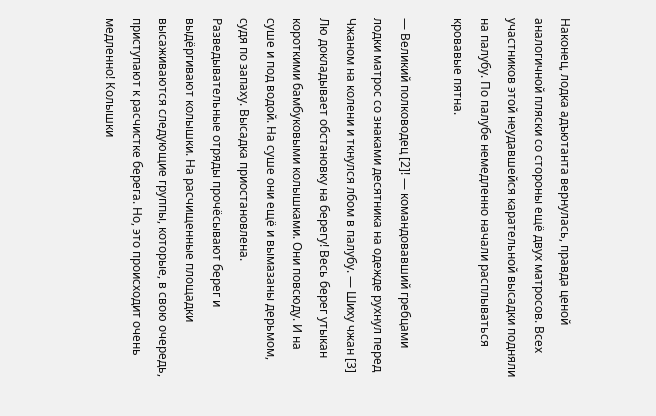Наконец, лодка адъютанта вернулась, правда ценой аналогичной пляски со стороны ещё двух матросов. Всех участников этой неудавшейся карательной высадки подняли на палубу. По палубе немедленно начали расплываться кровавые пятна.

— Великий полководец [2]! — командовавший гребцами лодки матрос со знаками десятника на одежде рухнул перед Чжаном на колени и ткнулся лбом в палубу. — Шиху чжан [3] Лю докладывает обстановку на берегу! Весь берег утыкан короткими бамбуковыми колышками. Они повсюду. И на суше и под водой. На суше они ещё и вымазаны дерьмом, судя по запаху. Высадка приостановлена. Разведывательные отряды прочёсывают берег и выдёргивают колышки. На расчищенные площадки высаживаются следующие группы, которые, в свою очередь, приступают к расчистке берега. Но, это происходит очень медленно! Колышки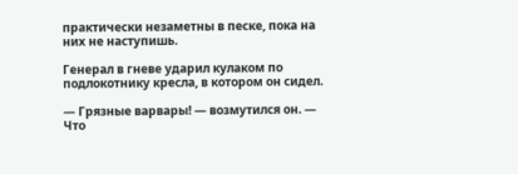практически незаметны в песке, пока на них не наступишь.

Генерал в гневе ударил кулаком по подлокотнику кресла, в котором он сидел.

— Грязные варвары! — возмутился он. — Что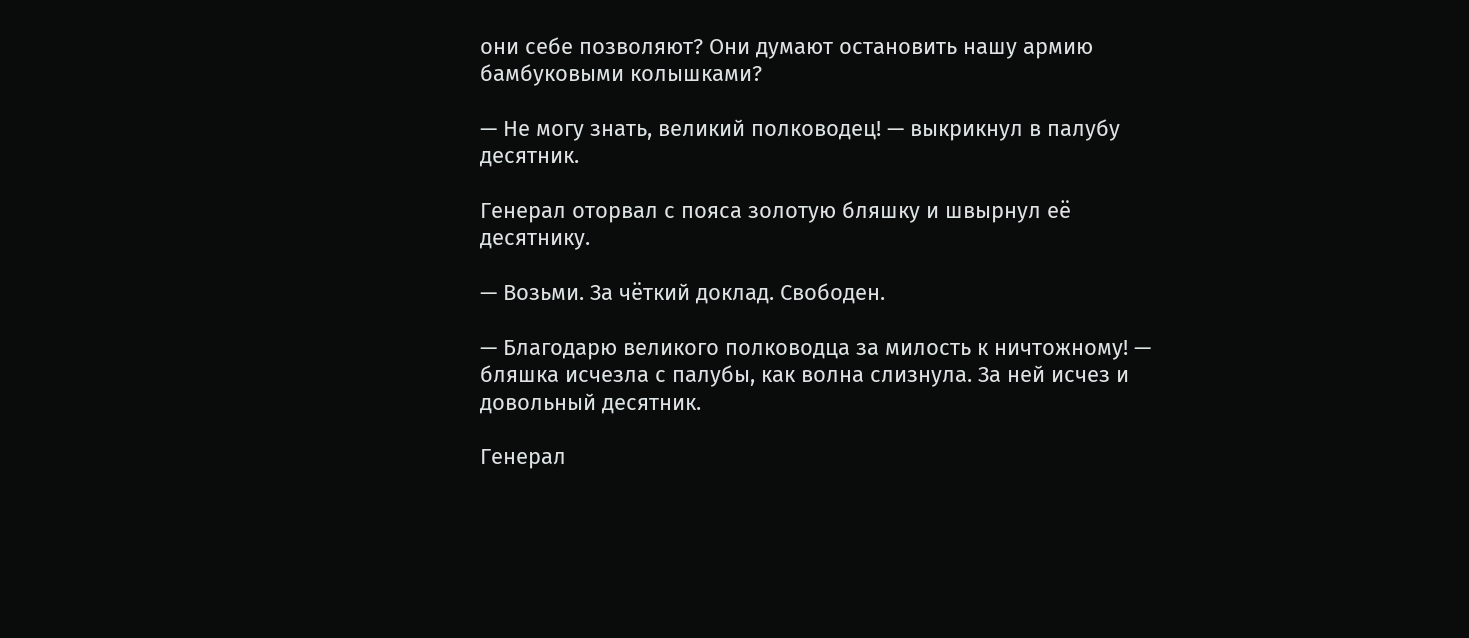они себе позволяют? Они думают остановить нашу армию бамбуковыми колышками?

— Не могу знать, великий полководец! — выкрикнул в палубу десятник.

Генерал оторвал с пояса золотую бляшку и швырнул её десятнику.

— Возьми. За чёткий доклад. Свободен.

— Благодарю великого полководца за милость к ничтожному! — бляшка исчезла с палубы, как волна слизнула. За ней исчез и довольный десятник.

Генерал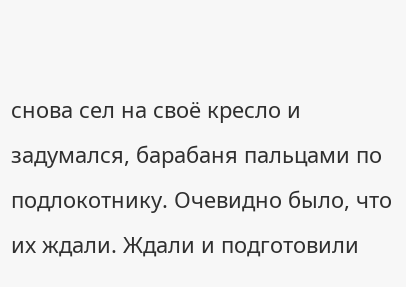снова сел на своё кресло и задумался, барабаня пальцами по подлокотнику. Очевидно было, что их ждали. Ждали и подготовили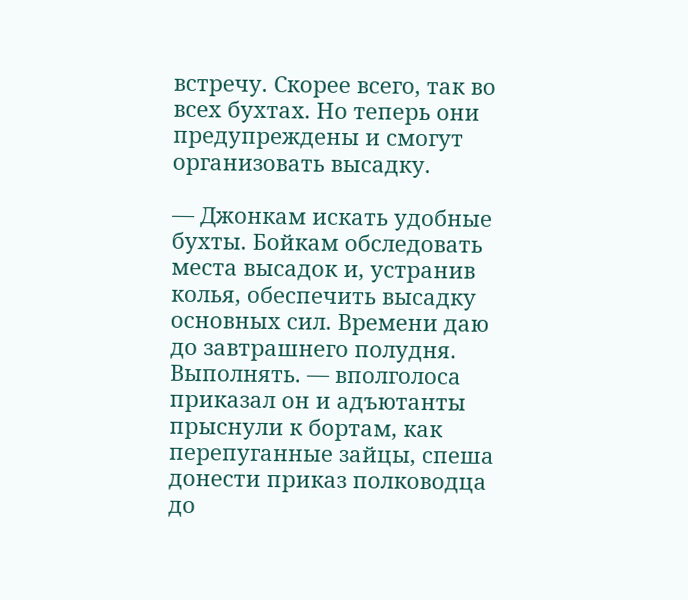встречу. Скорее всего, так во всех бухтах. Но теперь они предупреждены и смогут организовать высадку.

— Джонкам искать удобные бухты. Бойкам обследовать места высадок и, устранив колья, обеспечить высадку основных сил. Времени даю до завтрашнего полудня. Выполнять. — вполголоса приказал он и адъютанты прыснули к бортам, как перепуганные зайцы, спеша донести приказ полководца до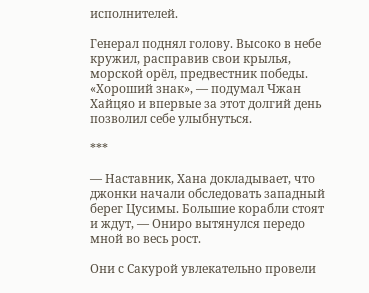исполнителей.

Генерал поднял голову. Высоко в небе кружил, расправив свои крылья, морской орёл, предвестник победы. «Хороший знак», — подумал Чжан Хайцяо и впервые за этот долгий день позволил себе улыбнуться.

***

— Наставник, Хана докладывает, что джонки начали обследовать западный берег Цусимы. Большие корабли стоят и ждут, — Ониро вытянулся передо мной во весь рост.

Они с Сакурой увлекательно провели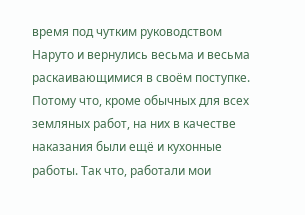время под чутким руководством Наруто и вернулись весьма и весьма раскаивающимися в своём поступке. Потому что, кроме обычных для всех земляных работ, на них в качестве наказания были ещё и кухонные работы. Так что, работали мои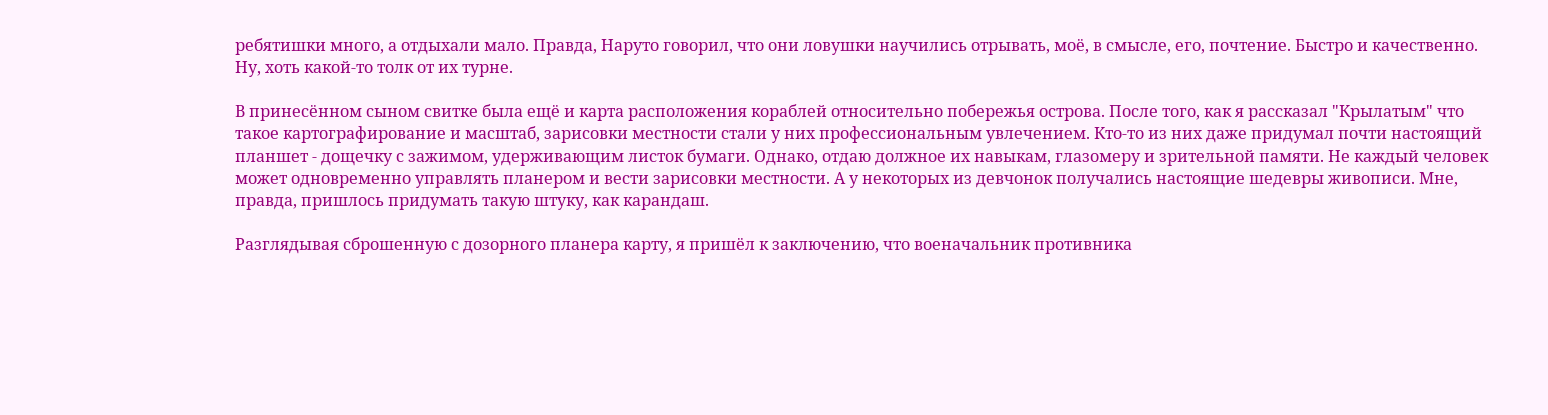ребятишки много, а отдыхали мало. Правда, Наруто говорил, что они ловушки научились отрывать, моё, в смысле, его, почтение. Быстро и качественно. Ну, хоть какой-то толк от их турне.

В принесённом сыном свитке была ещё и карта расположения кораблей относительно побережья острова. После того, как я рассказал "Крылатым" что такое картографирование и масштаб, зарисовки местности стали у них профессиональным увлечением. Кто-то из них даже придумал почти настоящий планшет - дощечку с зажимом, удерживающим листок бумаги. Однако, отдаю должное их навыкам, глазомеру и зрительной памяти. Не каждый человек может одновременно управлять планером и вести зарисовки местности. А у некоторых из девчонок получались настоящие шедевры живописи. Мне, правда, пришлось придумать такую штуку, как карандаш.

Разглядывая сброшенную с дозорного планера карту, я пришёл к заключению, что военачальник противника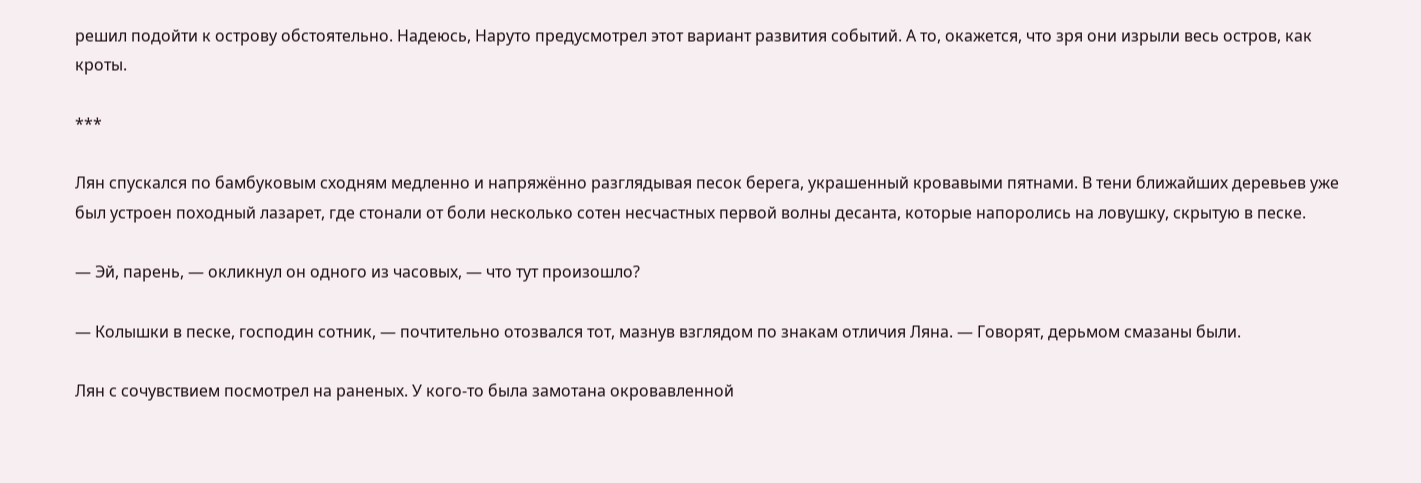решил подойти к острову обстоятельно. Надеюсь, Наруто предусмотрел этот вариант развития событий. А то, окажется, что зря они изрыли весь остров, как кроты.

***

Лян спускался по бамбуковым сходням медленно и напряжённо разглядывая песок берега, украшенный кровавыми пятнами. В тени ближайших деревьев уже был устроен походный лазарет, где стонали от боли несколько сотен несчастных первой волны десанта, которые напоролись на ловушку, скрытую в песке.

— Эй, парень, — окликнул он одного из часовых, — что тут произошло?

— Колышки в песке, господин сотник, — почтительно отозвался тот, мазнув взглядом по знакам отличия Ляна. — Говорят, дерьмом смазаны были.

Лян с сочувствием посмотрел на раненых. У кого-то была замотана окровавленной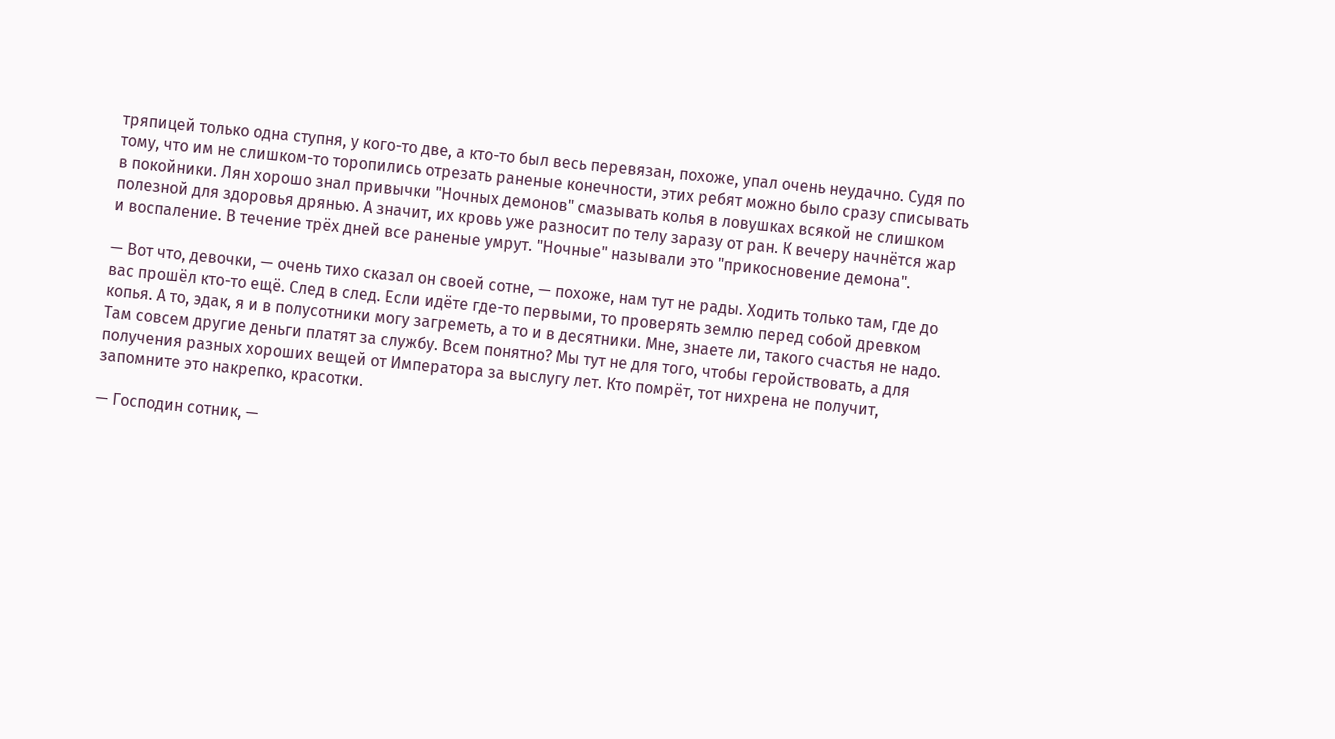тряпицей только одна ступня, у кого-то две, а кто-то был весь перевязан, похоже, упал очень неудачно. Судя по тому, что им не слишком-то торопились отрезать раненые конечности, этих ребят можно было сразу списывать в покойники. Лян хорошо знал привычки "Ночных демонов" смазывать колья в ловушках всякой не слишком полезной для здоровья дрянью. А значит, их кровь уже разносит по телу заразу от ран. К вечеру начнётся жар и воспаление. В течение трёх дней все раненые умрут. "Ночные" называли это "прикосновение демона".

— Вот что, девочки, — очень тихо сказал он своей сотне, — похоже, нам тут не рады. Ходить только там, где до вас прошёл кто-то ещё. След в след. Если идёте где-то первыми, то проверять землю перед собой древком копья. А то, эдак, я и в полусотники могу загреметь, а то и в десятники. Мне, знаете ли, такого счастья не надо. Там совсем другие деньги платят за службу. Всем понятно? Мы тут не для того, чтобы геройствовать, а для получения разных хороших вещей от Императора за выслугу лет. Кто помрёт, тот нихрена не получит, запомните это накрепко, красотки.

— Господин сотник, —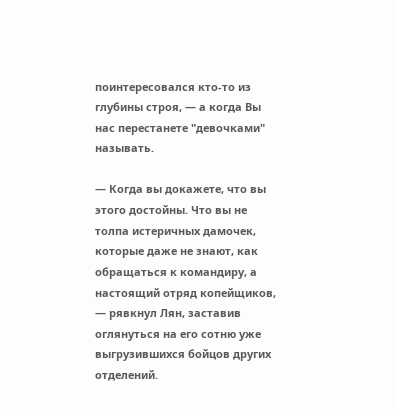поинтересовался кто-то из глубины строя, — а когда Вы нас перестанете "девочками" называть.

— Когда вы докажете, что вы этого достойны. Что вы не толпа истеричных дамочек, которые даже не знают, как обращаться к командиру, а настоящий отряд копейщиков, — рявкнул Лян, заставив оглянуться на его сотню уже выгрузившихся бойцов других отделений.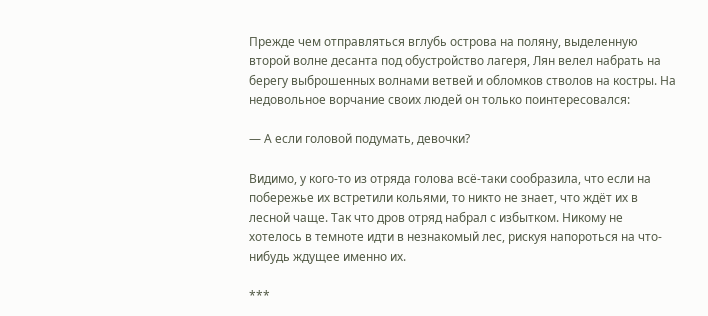Прежде чем отправляться вглубь острова на поляну, выделенную второй волне десанта под обустройство лагеря, Лян велел набрать на берегу выброшенных волнами ветвей и обломков стволов на костры. На недовольное ворчание своих людей он только поинтересовался:

— А если головой подумать, девочки?

Видимо, у кого-то из отряда голова всё-таки сообразила, что если на побережье их встретили кольями, то никто не знает, что ждёт их в лесной чаще. Так что дров отряд набрал с избытком. Никому не хотелось в темноте идти в незнакомый лес, рискуя напороться на что-нибудь ждущее именно их.

***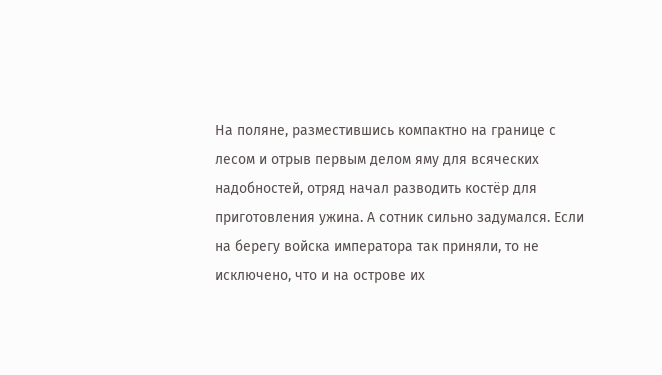На поляне, разместившись компактно на границе с лесом и отрыв первым делом яму для всяческих надобностей, отряд начал разводить костёр для приготовления ужина. А сотник сильно задумался. Если на берегу войска императора так приняли, то не исключено, что и на острове их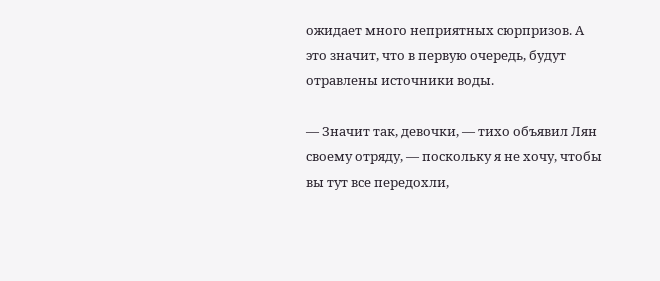ожидает много неприятных сюрпризов. А это значит, что в первую очередь, будут отравлены источники воды.

— Значит так, девочки, — тихо объявил Лян своему отряду, — поскольку я не хочу, чтобы вы тут все передохли,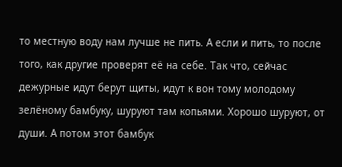то местную воду нам лучше не пить. А если и пить, то после того, как другие проверят её на себе. Так что, сейчас дежурные идут берут щиты, идут к вон тому молодому зелёному бамбуку, шуруют там копьями. Хорошо шуруют, от души. А потом этот бамбук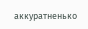аккуратненько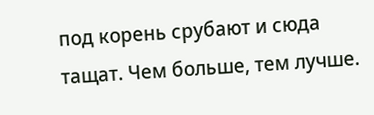под корень срубают и сюда тащат. Чем больше, тем лучше.